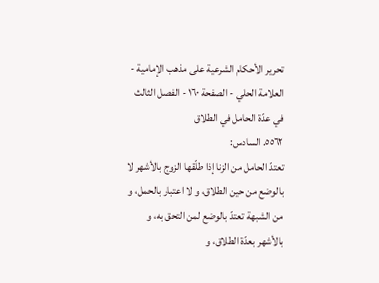تحرير الأحكام الشرعية على مذهب الإمامية - العلامة الحلي - الصفحة ١٦٠ - الفصل الثالث في عدّة الحامل في الطلاق
٥٥٦٢. السادس:
تعتدّ الحامل من الزنا إذا طلّقها الزوج بالأشهر لا بالوضع من حين الطلاق، و لا اعتبار بالحمل، و من الشبهة تعتدّ بالوضع لمن التحق به، و بالأشهر بعدّة الطلاق، و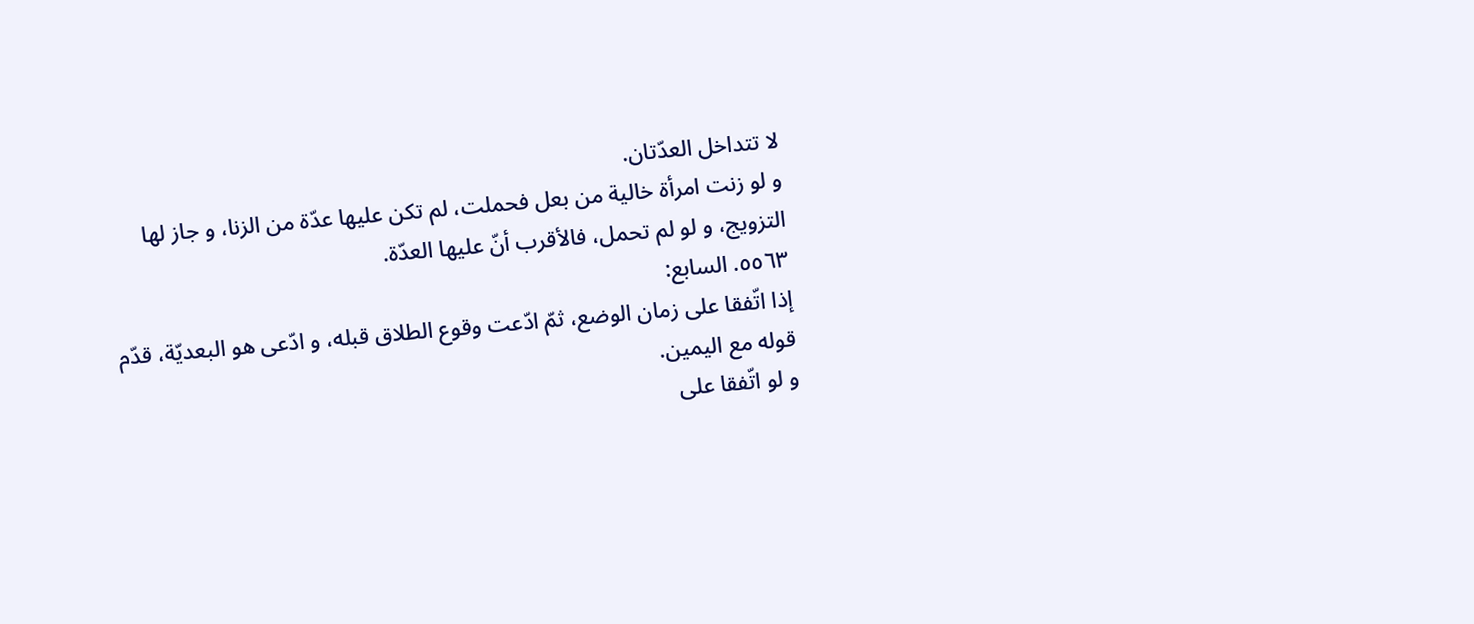لا تتداخل العدّتان.
و لو زنت امرأة خالية من بعل فحملت، لم تكن عليها عدّة من الزنا، و جاز لها التزويج، و لو لم تحمل، فالأقرب أنّ عليها العدّة.
٥٥٦٣. السابع:
إذا اتّفقا على زمان الوضع، ثمّ ادّعت وقوع الطلاق قبله، و ادّعى هو البعديّة، قدّم قوله مع اليمين.
و لو اتّفقا على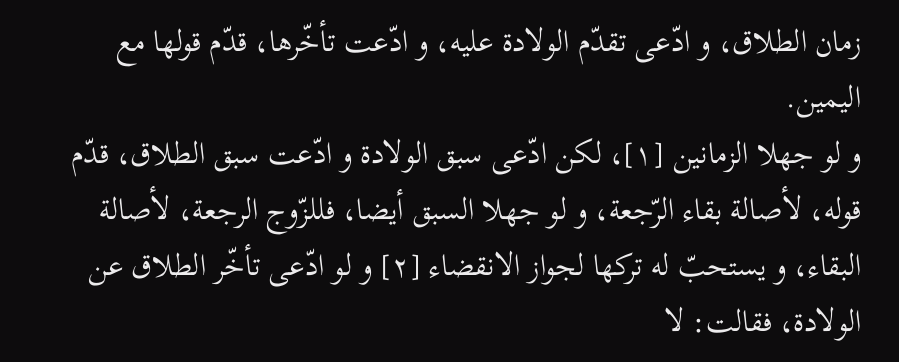زمان الطلاق، و ادّعى تقدّم الولادة عليه، و ادّعت تأخّرها، قدّم قولها مع اليمين.
و لو جهلا الزمانين [١]، لكن ادّعى سبق الولادة و ادّعت سبق الطلاق، قدّم قوله، لأصالة بقاء الرّجعة، و لو جهلا السبق أيضا، فللزّوج الرجعة، لأصالة البقاء، و يستحبّ له تركها لجواز الانقضاء [٢] و لو ادّعى تأخّر الطلاق عن الولادة، فقالت: لا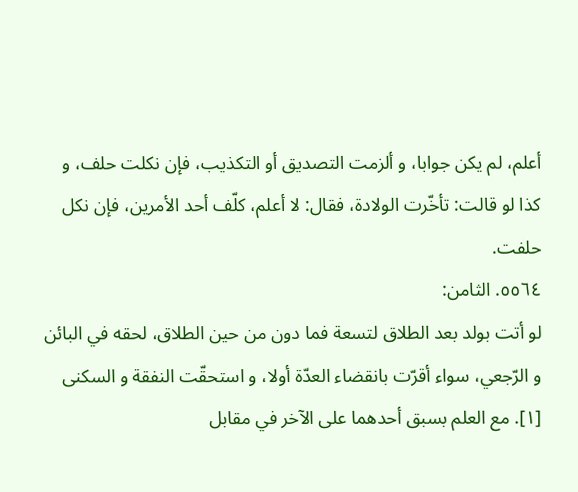أعلم، لم يكن جوابا، و ألزمت التصديق أو التكذيب، فإن نكلت حلف، و كذا لو قالت: تأخّرت الولادة، فقال: لا أعلم، كلّف أحد الأمرين، فإن نكل حلفت.
٥٥٦٤. الثامن:
لو أتت بولد بعد الطلاق لتسعة فما دون من حين الطلاق، لحقه في البائن و الرّجعي، سواء أقرّت بانقضاء العدّة أولا، و استحقّت النفقة و السكنى
[١]. مع العلم بسبق أحدهما على الآخر في مقابل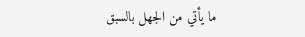ما يأتي من الجهل بالسبق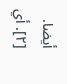أيضا.
[٢]. أي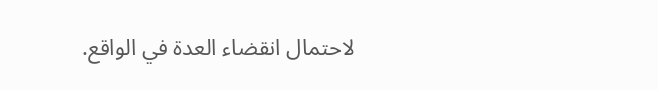لاحتمال انقضاء العدة في الواقع.